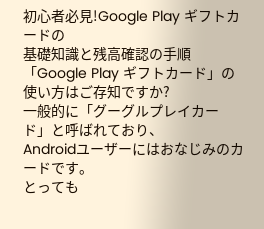初心者必見!Google Play ギフトカードの
基礎知識と残高確認の手順
「Google Play ギフトカード」の使い方はご存知ですか?
一般的に「グーグルプレイカード」と呼ばれており、
Androidユーザーにはおなじみのカードです。
とっても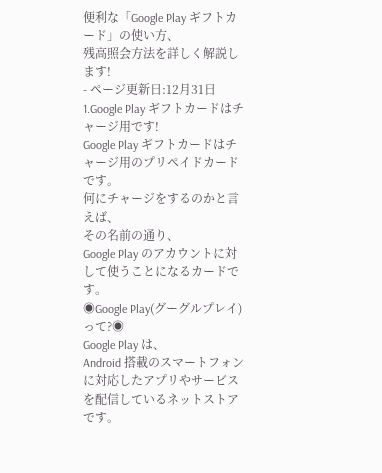便利な「Google Play ギフトカード」の使い方、
残高照会方法を詳しく解説します!
- ページ更新日:12月31日
1.Google Play ギフトカードはチャージ用です!
Google Play ギフトカードはチャージ用のプリペイドカードです。
何にチャージをするのかと言えば、
その名前の通り、
Google Play のアカウントに対して使うことになるカードです。
◉Google Play(グーグルプレイ)って?◉
Google Play は、
Android 搭載のスマートフォンに対応したアプリやサービスを配信しているネットストアです。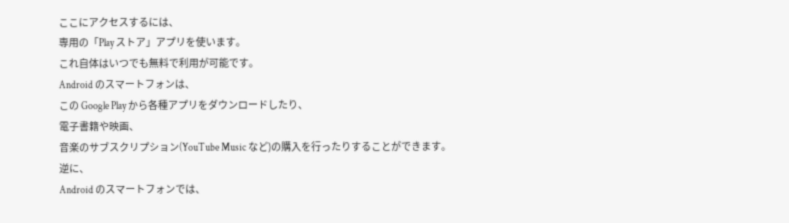ここにアクセスするには、
専用の「Play ストア」アプリを使います。
これ自体はいつでも無料で利用が可能です。
Android のスマートフォンは、
この Google Play から各種アプリをダウンロードしたり、
電子書籍や映画、
音楽のサブスクリプション(YouTube Music など)の購入を行ったりすることができます。
逆に、
Android のスマートフォンでは、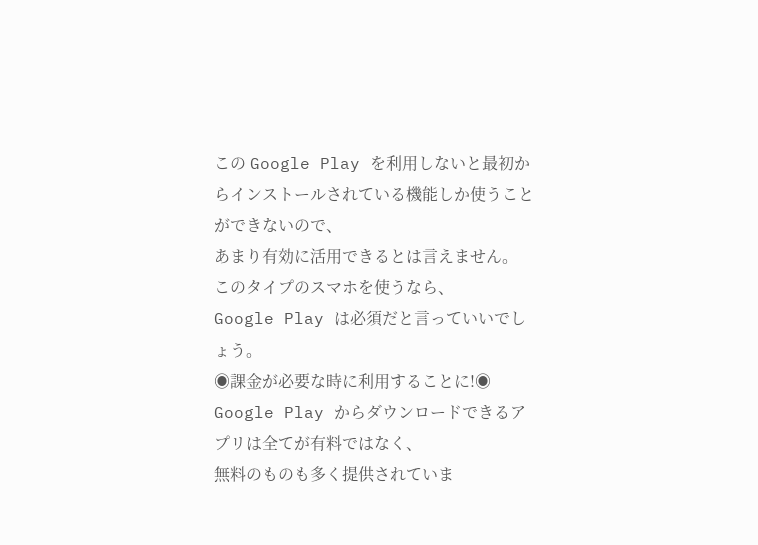この Google Play を利用しないと最初からインストールされている機能しか使うことができないので、
あまり有効に活用できるとは言えません。
このタイプのスマホを使うなら、
Google Play は必須だと言っていいでしょう。
◉課金が必要な時に利用することに!◉
Google Play からダウンロードできるアプリは全てが有料ではなく、
無料のものも多く提供されていま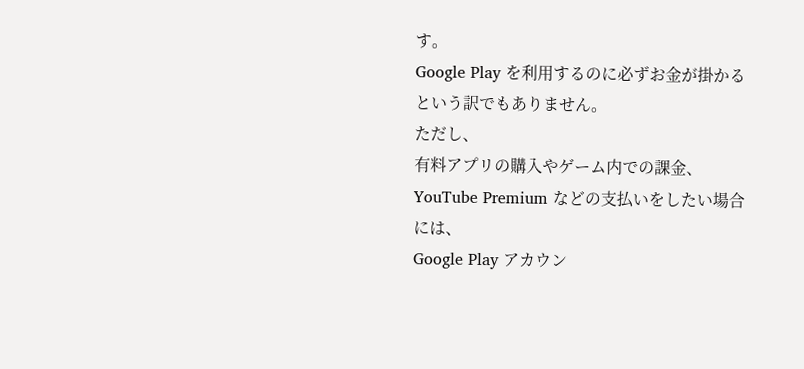す。
Google Play を利用するのに必ずお金が掛かるという訳でもありません。
ただし、
有料アプリの購入やゲーム内での課金、
YouTube Premium などの支払いをしたい場合には、
Google Play アカウン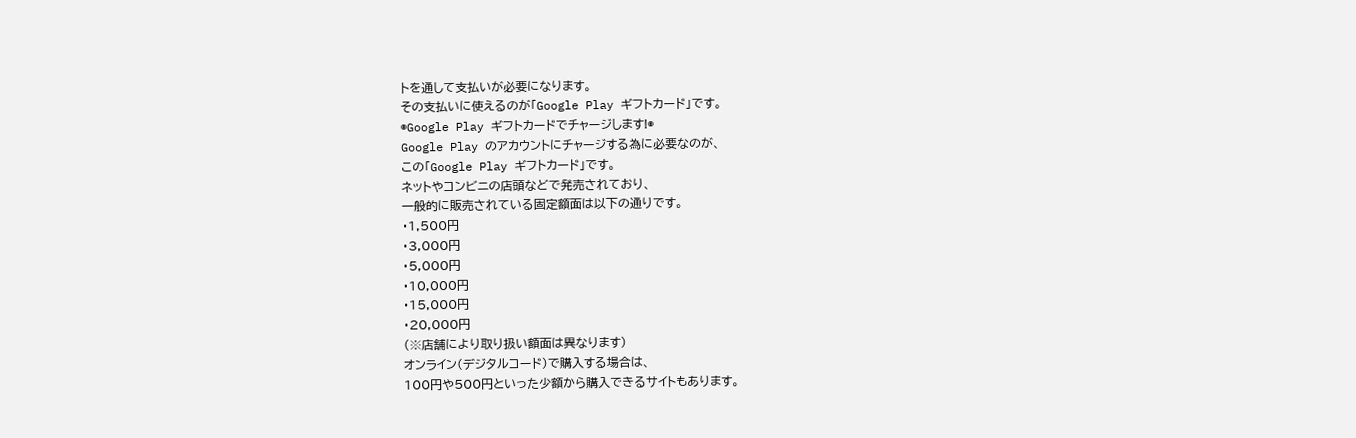トを通して支払いが必要になります。
その支払いに使えるのが「Google Play ギフトカード」です。
◉Google Play ギフトカードでチャージします!◉
Google Play のアカウントにチャージする為に必要なのが、
この「Google Play ギフトカード」です。
ネットやコンビニの店頭などで発売されており、
一般的に販売されている固定額面は以下の通りです。
・1,500円
・3,000円
・5,000円
・10,000円
・15,000円
・20,000円
(※店舗により取り扱い額面は異なります)
オンライン(デジタルコード)で購入する場合は、
100円や500円といった少額から購入できるサイトもあります。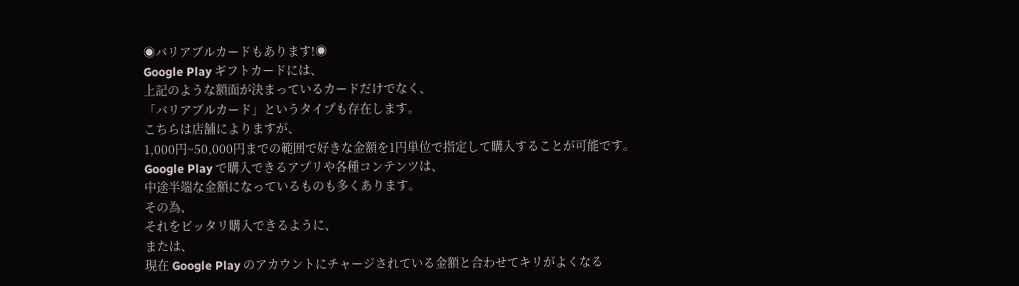◉バリアブルカードもあります!◉
Google Play ギフトカードには、
上記のような額面が決まっているカードだけでなく、
「バリアブルカード」というタイプも存在します。
こちらは店舗によりますが、
1,000円~50,000円までの範囲で好きな金額を1円単位で指定して購入することが可能です。
Google Play で購入できるアプリや各種コンテンツは、
中途半端な金額になっているものも多くあります。
その為、
それをピッタリ購入できるように、
または、
現在 Google Play のアカウントにチャージされている金額と合わせてキリがよくなる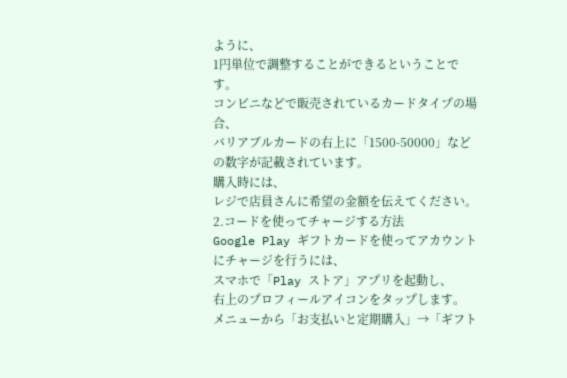ように、
1円単位で調整することができるということです。
コンビニなどで販売されているカードタイプの場合、
バリアブルカードの右上に「1500-50000」などの数字が記載されています。
購入時には、
レジで店員さんに希望の金額を伝えてください。
2.コードを使ってチャージする方法
Google Play ギフトカードを使ってアカウントにチャージを行うには、
スマホで「Play ストア」アプリを起動し、
右上のプロフィールアイコンをタップします。
メニューから「お支払いと定期購入」→「ギフト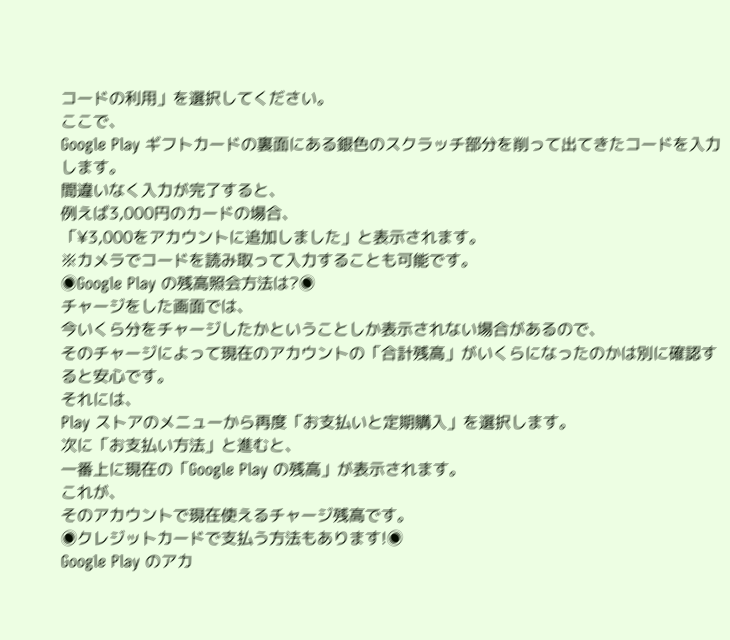コードの利用」を選択してください。
ここで、
Google Play ギフトカードの裏面にある銀色のスクラッチ部分を削って出てきたコードを入力します。
間違いなく入力が完了すると、
例えば3,000円のカードの場合、
「¥3,000をアカウントに追加しました」と表示されます。
※カメラでコードを読み取って入力することも可能です。
◉Google Play の残高照会方法は?◉
チャージをした画面では、
今いくら分をチャージしたかということしか表示されない場合があるので、
そのチャージによって現在のアカウントの「合計残高」がいくらになったのかは別に確認すると安心です。
それには、
Play ストアのメニューから再度「お支払いと定期購入」を選択します。
次に「お支払い方法」と進むと、
一番上に現在の「Google Play の残高」が表示されます。
これが、
そのアカウントで現在使えるチャージ残高です。
◉クレジットカードで支払う方法もあります!◉
Google Play のアカ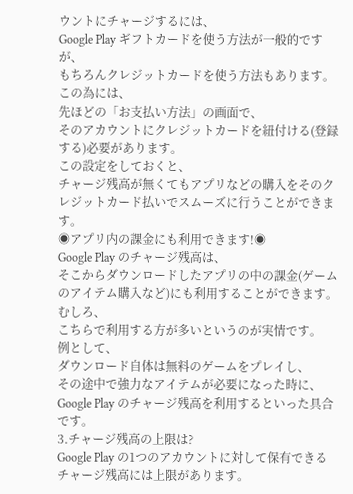ウントにチャージするには、
Google Play ギフトカードを使う方法が一般的ですが、
もちろんクレジットカードを使う方法もあります。
この為には、
先ほどの「お支払い方法」の画面で、
そのアカウントにクレジットカードを紐付ける(登録する)必要があります。
この設定をしておくと、
チャージ残高が無くてもアプリなどの購入をそのクレジットカード払いでスムーズに行うことができます。
◉アプリ内の課金にも利用できます!◉
Google Play のチャージ残高は、
そこからダウンロードしたアプリの中の課金(ゲームのアイテム購入など)にも利用することができます。
むしろ、
こちらで利用する方が多いというのが実情です。
例として、
ダウンロード自体は無料のゲームをプレイし、
その途中で強力なアイテムが必要になった時に、
Google Play のチャージ残高を利用するといった具合です。
3.チャージ残高の上限は?
Google Play の1つのアカウントに対して保有できるチャージ残高には上限があります。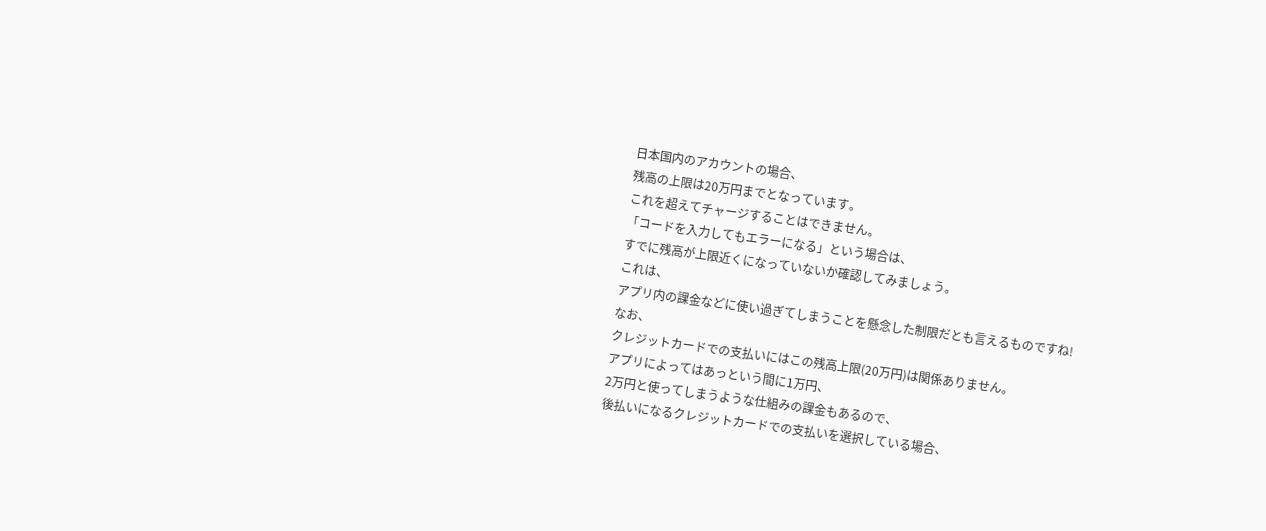日本国内のアカウントの場合、
残高の上限は20万円までとなっています。
これを超えてチャージすることはできません。
「コードを入力してもエラーになる」という場合は、
すでに残高が上限近くになっていないか確認してみましょう。
これは、
アプリ内の課金などに使い過ぎてしまうことを懸念した制限だとも言えるものですね!
なお、
クレジットカードでの支払いにはこの残高上限(20万円)は関係ありません。
アプリによってはあっという間に1万円、
2万円と使ってしまうような仕組みの課金もあるので、
後払いになるクレジットカードでの支払いを選択している場合、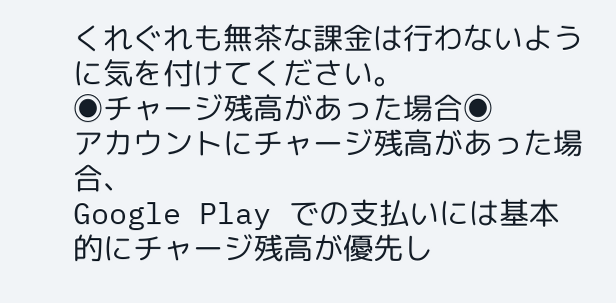くれぐれも無茶な課金は行わないように気を付けてください。
◉チャージ残高があった場合◉
アカウントにチャージ残高があった場合、
Google Play での支払いには基本的にチャージ残高が優先し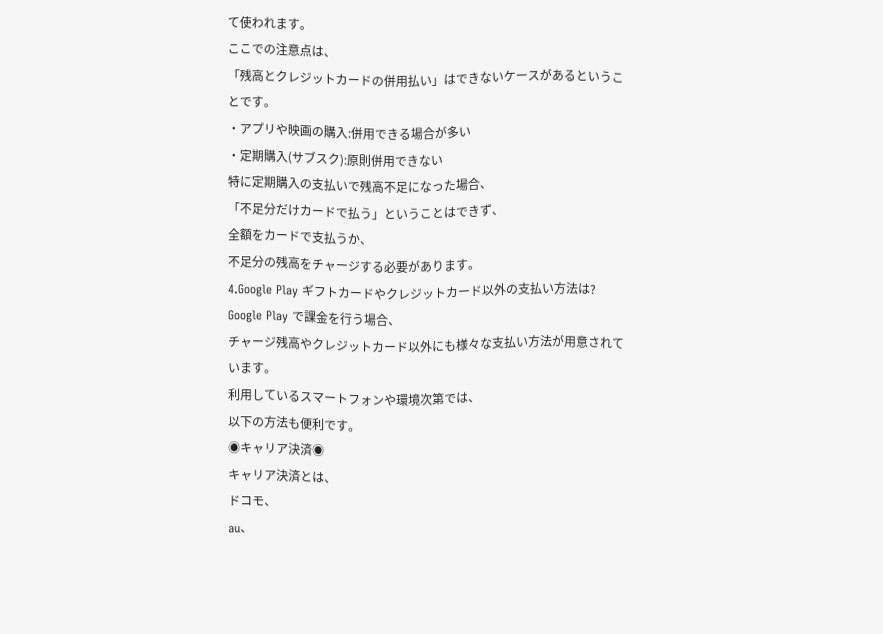て使われます。
ここでの注意点は、
「残高とクレジットカードの併用払い」はできないケースがあるということです。
・アプリや映画の購入:併用できる場合が多い
・定期購入(サブスク):原則併用できない
特に定期購入の支払いで残高不足になった場合、
「不足分だけカードで払う」ということはできず、
全額をカードで支払うか、
不足分の残高をチャージする必要があります。
4.Google Play ギフトカードやクレジットカード以外の支払い方法は?
Google Play で課金を行う場合、
チャージ残高やクレジットカード以外にも様々な支払い方法が用意されています。
利用しているスマートフォンや環境次第では、
以下の方法も便利です。
◉キャリア決済◉
キャリア決済とは、
ドコモ、
au、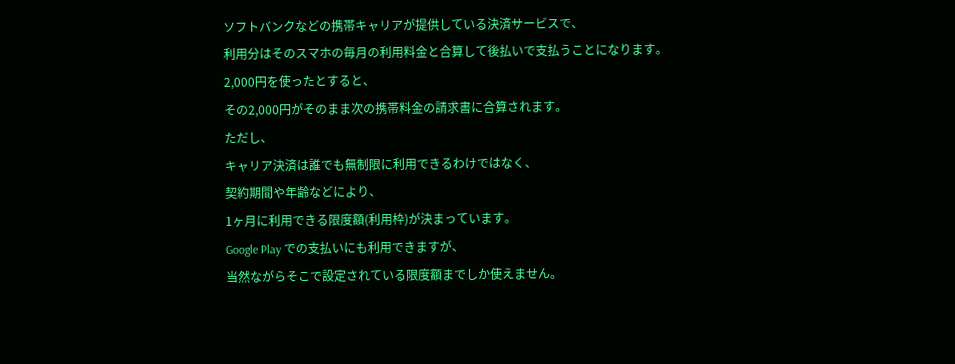ソフトバンクなどの携帯キャリアが提供している決済サービスで、
利用分はそのスマホの毎月の利用料金と合算して後払いで支払うことになります。
2,000円を使ったとすると、
その2,000円がそのまま次の携帯料金の請求書に合算されます。
ただし、
キャリア決済は誰でも無制限に利用できるわけではなく、
契約期間や年齢などにより、
1ヶ月に利用できる限度額(利用枠)が決まっています。
Google Play での支払いにも利用できますが、
当然ながらそこで設定されている限度額までしか使えません。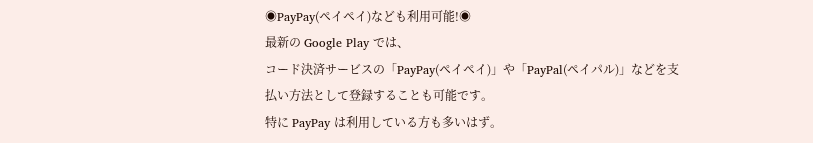◉PayPay(ペイペイ)なども利用可能!◉
最新の Google Play では、
コード決済サービスの「PayPay(ペイペイ)」や「PayPal(ペイパル)」などを支払い方法として登録することも可能です。
特に PayPay は利用している方も多いはず。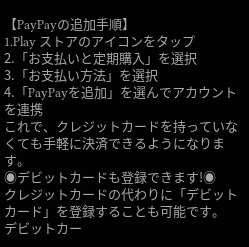【PayPayの追加手順】
1.Play ストアのアイコンをタップ
2.「お支払いと定期購入」を選択
3.「お支払い方法」を選択
4.「PayPayを追加」を選んでアカウントを連携
これで、クレジットカードを持っていなくても手軽に決済できるようになります。
◉デビットカードも登録できます!◉
クレジットカードの代わりに「デビットカード」を登録することも可能です。
デビットカー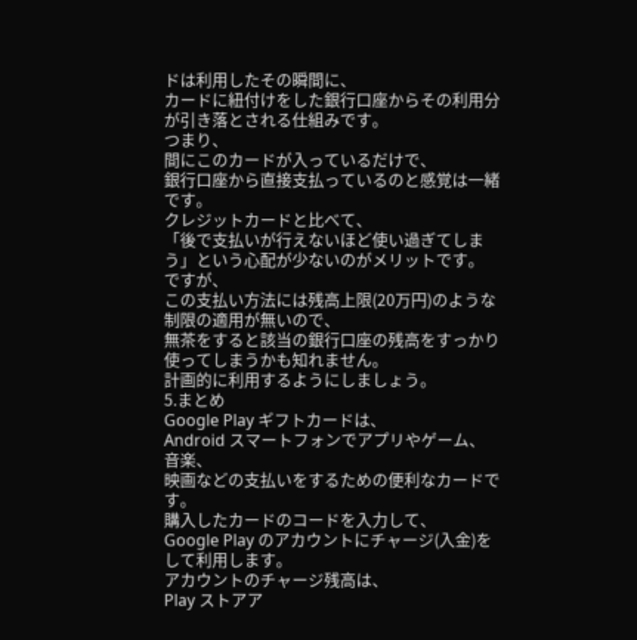ドは利用したその瞬間に、
カードに紐付けをした銀行口座からその利用分が引き落とされる仕組みです。
つまり、
間にこのカードが入っているだけで、
銀行口座から直接支払っているのと感覚は一緒です。
クレジットカードと比べて、
「後で支払いが行えないほど使い過ぎてしまう」という心配が少ないのがメリットです。
ですが、
この支払い方法には残高上限(20万円)のような制限の適用が無いので、
無茶をすると該当の銀行口座の残高をすっかり使ってしまうかも知れません。
計画的に利用するようにしましょう。
5.まとめ
Google Play ギフトカードは、
Android スマートフォンでアプリやゲーム、
音楽、
映画などの支払いをするための便利なカードです。
購入したカードのコードを入力して、
Google Play のアカウントにチャージ(入金)をして利用します。
アカウントのチャージ残高は、
Play ストアア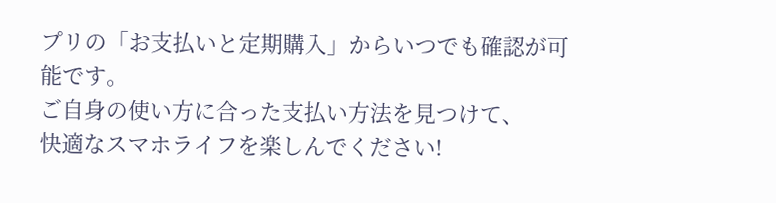プリの「お支払いと定期購入」からいつでも確認が可能です。
ご自身の使い方に合った支払い方法を見つけて、
快適なスマホライフを楽しんでください!